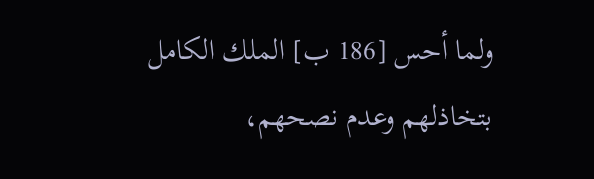ولما أحس [186 ب] الملك الكامل بتخاذلهم وعدم نصحهم،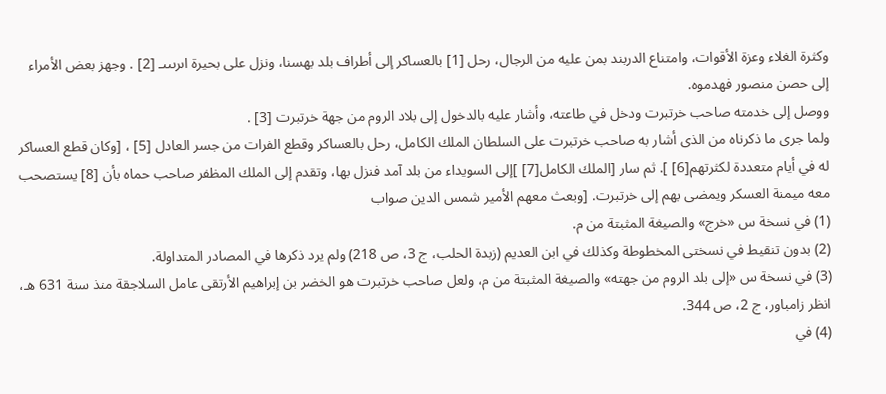وكثرة الغلاء وعزة الأقوات، وامتناع الدربند بمن عليه من الرجال، رحل [1] بالعساكر إلى أطراف بلد بهسنا، ونزل على بحيرة اىرىىىـ [2] . وجهز بعض الأمراء إلى حصن منصور فهدموه.
ووصل إلى خدمته صاحب خرتبرت ودخل في طاعته، وأشار عليه بالدخول إلى بلاد الروم من جهة خرتبرت [3] .
ولما جرى ما ذكرناه من الذى أشار به صاحب خرتبرت على السلطان الملك الكامل، رحل بالعساكر وقطع الفرات من جسر العادل [5] ، [وكان قطع العساكر له في أيام متعددة لكثرتهم[6] ]. ثم سار [الملك الكامل[7] ]إلى السويداء من بلد آمد فنزل بها، وتقدم إلى الملك المظفر صاحب حماه بأن [8] يستصحب معه ميمنة العسكر ويمضى بهم إلى خرتبرت. [وبعث معهم الأمير شمس الدين صواب
(1) في نسخة س «خرج» والصيغة المثبتة من م.
(2) بدون تنقيط في نسختى المخطوطة وكذلك في ابن العديم (زبدة الحلب، ج 3، ص 218) ولم يرد ذكرها في المصادر المتداولة.
(3) في نسخة س «إلى بلد الروم من جهته» والصيغة المثبتة من م، ولعل صاحب خرتبرت هو الخضر بن إبراهيم الأرتقى عامل السلاجقة منذ سنة 631 هـ، انظر زامباور، ج 2، ص 344.
(4) في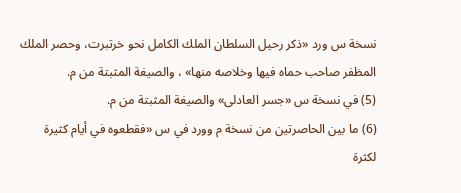نسخة س ورد «ذكر رحيل السلطان الملك الكامل نحو خرتبرت، وحصر الملك المظفر صاحب حماه فيها وخلاصه منها» ، والصيغة المثبتة من م.
(5) في نسخة س «جسر العادلى» والصيغة المثبتة من م.
(6) ما بين الحاصرتين من نسخة م وورد في س «فقطعوه في أيام كثيرة لكثرة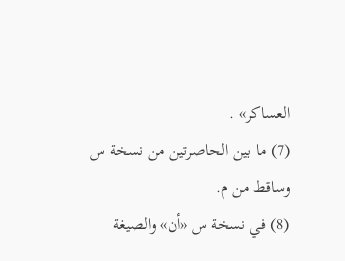العساكر» .
(7) ما بين الحاصرتين من نسخة س وساقط من م.
(8) في نسخة س «أن» والصيغة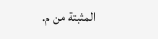المثبتة من م.